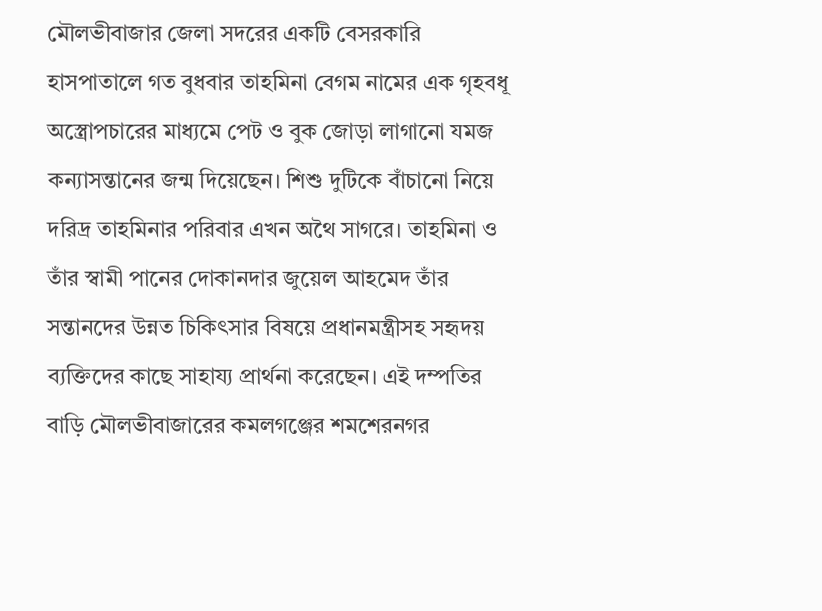মৌলভীবাজার জেলা সদরের একটি বেসরকারি হাসপাতালে গত বুধবার তাহমিনা বেগম নামের এক গৃহবধূ অস্ত্রোপচারের মাধ্যমে পেট ও বুক জোড়া লাগানো যমজ কন্যাসন্তানের জন্ম দিয়েছেন। শিশু দুটিকে বাঁচানো নিয়ে দরিদ্র তাহমিনার পরিবার এখন অথৈ সাগরে। তাহমিনা ও তাঁর স্বামী পানের দোকানদার জুয়েল আহমেদ তাঁর সন্তানদের উন্নত চিকিৎসার বিষয়ে প্রধানমন্ত্রীসহ সহৃদয় ব্যক্তিদের কাছে সাহায্য প্রার্থনা করেছেন। এই দম্পতির বাড়ি মৌলভীবাজারের কমলগঞ্জের শমশেরনগর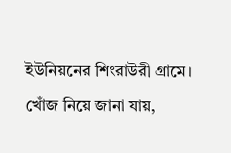ইউনিয়নের শিংরাউরী গ্রামে।
খোঁজ নিয়ে জানা যায়,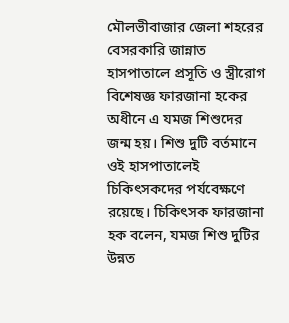মৌলভীবাজার জেলা শহরের বেসরকারি জান্নাত হাসপাতালে প্রসূতি ও স্ত্রীরোগ বিশেষজ্ঞ ফারজানা হকের অধীনে এ যমজ শিশুদের জন্ম হয়। শিশু দুটি বর্তমানে ওই হাসপাতালেই চিকিৎসকদের পর্যবেক্ষণে রয়েছে। চিকিৎসক ফারজানা হক বলেন, যমজ শিশু দুটির উন্নত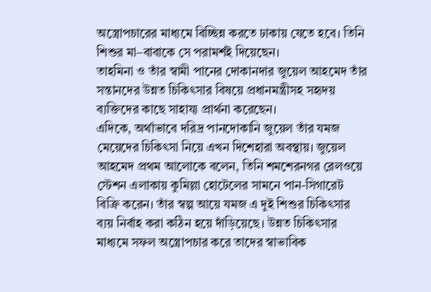অস্ত্রোপচারের মাধ্যমে বিচ্ছিন্ন করতে ঢাকায় যেতে হবে। তিনি শিশুর মা–বাবাকে সে পরামর্শই দিয়েছেন।
তাহমিনা ও তাঁর স্বামী পানের দোকানদার জুয়েল আহমেদ তাঁর সন্তানদের উন্নত চিকিৎসার বিষয়ে প্রধানমন্ত্রীসহ সহৃদয় ব্যক্তিদের কাছে সাহায্য প্রার্থনা করেছেন।
এদিকে, অর্থাভাবে দরিদ্র পানদোকানি জুয়েল তাঁর যমজ মেয়েদের চিকিৎসা নিয়ে এখন দিশেহারা অবস্থায়। জুয়েল আহমেদ প্রথম আলোকে বলেন, তিনি শমশেরনগর রেলওয়ে স্টেশন এলাকায় কুমিল্লা হোটেলের সামনে পান-সিগারেট বিক্রি করেন। তাঁর স্বল্প আয়ে যমজ এ দুই শিশুর চিকিৎসার ব্যয় নির্বাহ করা কঠিন হয়ে দাঁড়িয়েছে। উন্নত চিকিৎসার মাধ্যমে সফল অস্ত্রোপচার করে তাদের স্বাভাবিক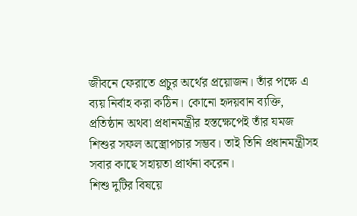জীবনে ফেরাতে প্রচুর অর্থের প্রয়োজন। তাঁর পক্ষে এ ব্যয় নির্বাহ করা কঠিন। কোনো হৃদয়বান ব্যক্তি, প্রতিষ্ঠান অথবা প্রধানমন্ত্রীর হস্তক্ষেপেই তাঁর যমজ শিশুর সফল অস্ত্রোপচার সম্ভব। তাই তিনি প্রধানমন্ত্রীসহ সবার কাছে সহায়তা প্রার্থনা করেন।
শিশু দুটির বিষয়ে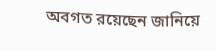অবগত রয়েছেন জানিয়ে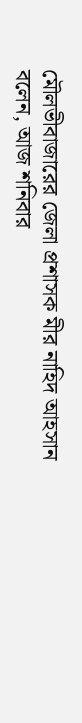মৌলভীবাজারের জেলা প্রশাসক মীর নাহিদ আহসান বলেন, আজ শনিবার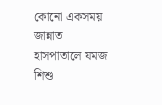কোনো একসময় জান্নাত হাসপাতালে যমজ শিশু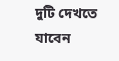দুটি দেখতে যাবেন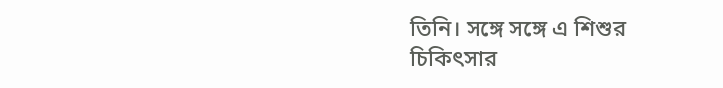তিনি। সঙ্গে সঙ্গে এ শিশুর চিকিৎসার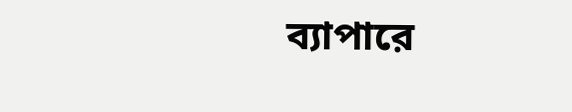ব্যাপারে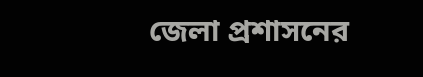জেলা প্রশাসনের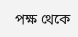পক্ষ থেকে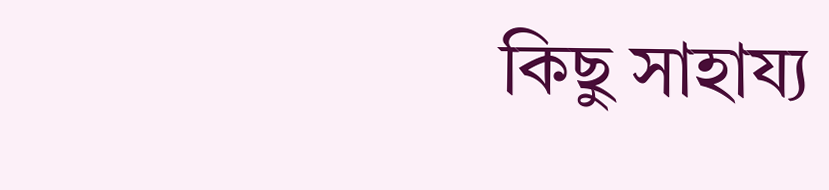কিছু সাহায্য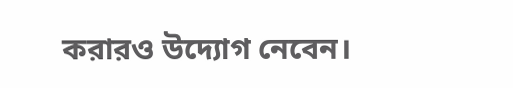করারও উদ্যোগ নেবেন।